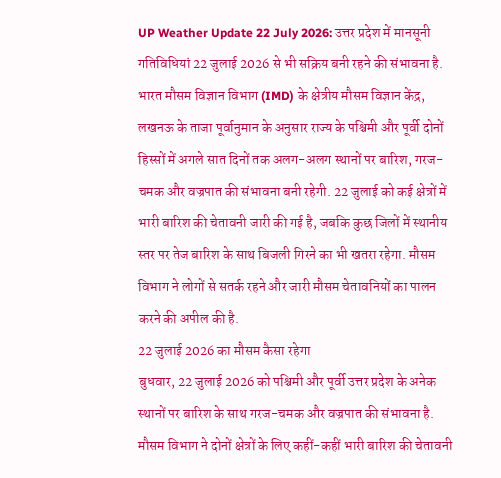UP Weather Update 22 July 2026: उत्तर प्रदेश में मानसूनी गतिविधियां 22 जुलाई 2026 से भी सक्रिय बनी रहने की संभावना है. भारत मौसम विज्ञान विभाग (IMD) के क्षेत्रीय मौसम विज्ञान केंद्र, लखनऊ के ताजा पूर्वानुमान के अनुसार राज्य के पश्चिमी और पूर्वी दोनों हिस्सों में अगले सात दिनों तक अलग-अलग स्थानों पर बारिश, गरज-चमक और वज्रपात की संभावना बनी रहेगी. 22 जुलाई को कई क्षेत्रों में भारी बारिश की चेतावनी जारी की गई है, जबकि कुछ जिलों में स्थानीय स्तर पर तेज बारिश के साथ बिजली गिरने का भी खतरा रहेगा. मौसम विभाग ने लोगों से सतर्क रहने और जारी मौसम चेतावनियों का पालन करने की अपील की है.
22 जुलाई 2026 का मौसम कैसा रहेगा
बुधवार, 22 जुलाई 2026 को पश्चिमी और पूर्वी उत्तर प्रदेश के अनेक स्थानों पर बारिश के साथ गरज-चमक और वज्रपात की संभावना है. मौसम विभाग ने दोनों क्षेत्रों के लिए कहीं-कहीं भारी बारिश की चेतावनी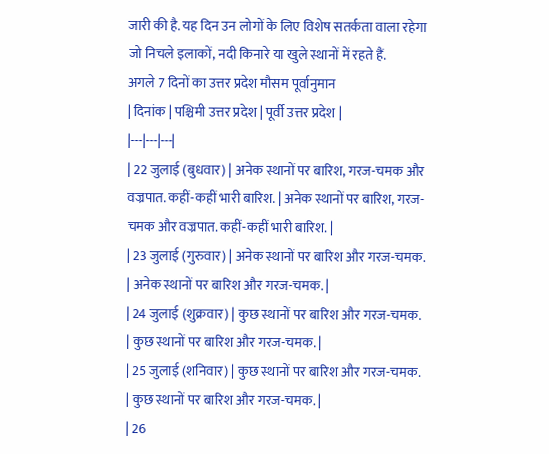जारी की है. यह दिन उन लोगों के लिए विशेष सतर्कता वाला रहेगा जो निचले इलाकों, नदी किनारे या खुले स्थानों में रहते हैं.
अगले 7 दिनों का उत्तर प्रदेश मौसम पूर्वानुमान
| दिनांक | पश्चिमी उत्तर प्रदेश | पूर्वी उत्तर प्रदेश |
|---|---|---|
| 22 जुलाई (बुधवार) | अनेक स्थानों पर बारिश, गरज-चमक और वज्रपात. कहीं-कहीं भारी बारिश. | अनेक स्थानों पर बारिश, गरज-चमक और वज्रपात. कहीं-कहीं भारी बारिश. |
| 23 जुलाई (गुरुवार) | अनेक स्थानों पर बारिश और गरज-चमक. | अनेक स्थानों पर बारिश और गरज-चमक. |
| 24 जुलाई (शुक्रवार) | कुछ स्थानों पर बारिश और गरज-चमक. | कुछ स्थानों पर बारिश और गरज-चमक. |
| 25 जुलाई (शनिवार) | कुछ स्थानों पर बारिश और गरज-चमक. | कुछ स्थानों पर बारिश और गरज-चमक. |
| 26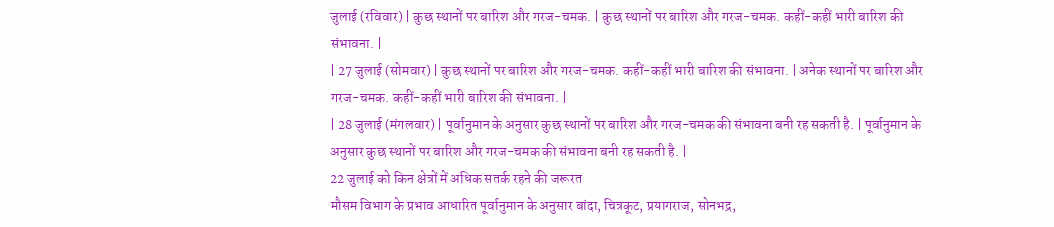जुलाई (रविवार) | कुछ स्थानों पर बारिश और गरज-चमक. | कुछ स्थानों पर बारिश और गरज-चमक. कहीं-कहीं भारी बारिश की संभावना. |
| 27 जुलाई (सोमवार) | कुछ स्थानों पर बारिश और गरज-चमक. कहीं-कहीं भारी बारिश की संभावना. | अनेक स्थानों पर बारिश और गरज-चमक. कहीं-कहीं भारी बारिश की संभावना. |
| 28 जुलाई (मंगलवार) | पूर्वानुमान के अनुसार कुछ स्थानों पर बारिश और गरज-चमक की संभावना बनी रह सकती है. | पूर्वानुमान के अनुसार कुछ स्थानों पर बारिश और गरज-चमक की संभावना बनी रह सकती है. |
22 जुलाई को किन क्षेत्रों में अधिक सतर्क रहने की जरूरत
मौसम विभाग के प्रभाव आधारित पूर्वानुमान के अनुसार बांदा, चित्रकूट, प्रयागराज, सोनभद्र,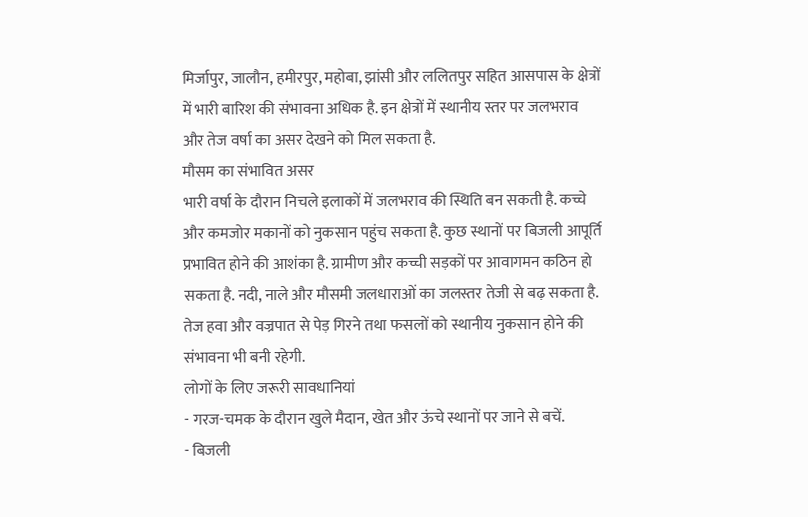मिर्जापुर, जालौन, हमीरपुर, महोबा, झांसी और ललितपुर सहित आसपास के क्षेत्रों में भारी बारिश की संभावना अधिक है. इन क्षेत्रों में स्थानीय स्तर पर जलभराव और तेज वर्षा का असर देखने को मिल सकता है.
मौसम का संभावित असर
भारी वर्षा के दौरान निचले इलाकों में जलभराव की स्थिति बन सकती है. कच्चे और कमजोर मकानों को नुकसान पहुंच सकता है. कुछ स्थानों पर बिजली आपूर्ति प्रभावित होने की आशंका है. ग्रामीण और कच्ची सड़कों पर आवागमन कठिन हो सकता है. नदी, नाले और मौसमी जलधाराओं का जलस्तर तेजी से बढ़ सकता है. तेज हवा और वज्रपात से पेड़ गिरने तथा फसलों को स्थानीय नुकसान होने की संभावना भी बनी रहेगी.
लोगों के लिए जरूरी सावधानियां
- गरज-चमक के दौरान खुले मैदान, खेत और ऊंचे स्थानों पर जाने से बचें.
- बिजली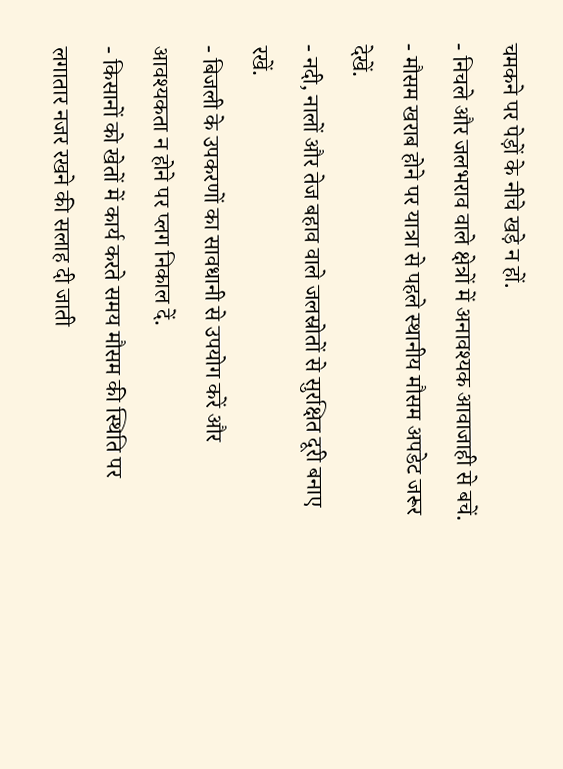चमकने पर पेड़ों के नीचे खड़े न हों.
- निचले और जलभराव वाले क्षेत्रों में अनावश्यक आवाजाही से बचें.
- मौसम खराब होने पर यात्रा से पहले स्थानीय मौसम अपडेट जरूर देखें.
- नदी, नालों और तेज बहाव वाले जलस्रोतों से सुरक्षित दूरी बनाए रखें.
- बिजली के उपकरणों का सावधानी से उपयोग करें और आवश्यकता न होने पर प्लग निकाल दें.
- किसानों को खेतों में कार्य करते समय मौसम की स्थिति पर लगातार नजर रखने की सलाह दी जाती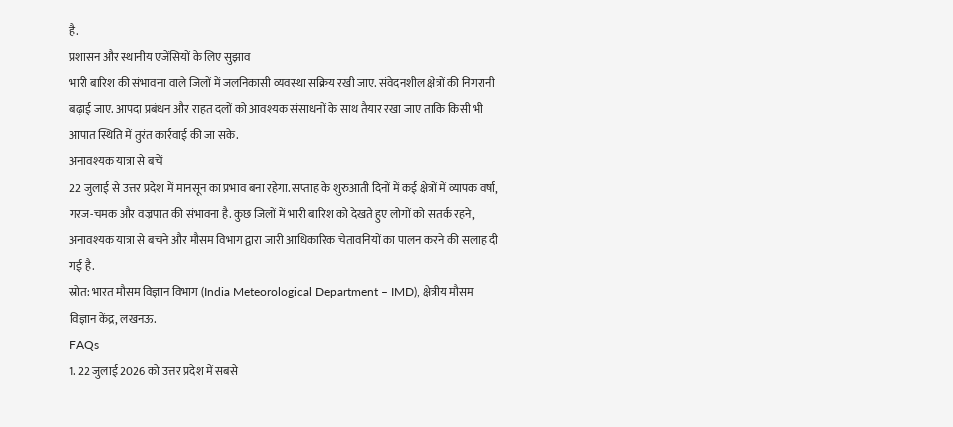है.
प्रशासन और स्थानीय एजेंसियों के लिए सुझाव
भारी बारिश की संभावना वाले जिलों में जलनिकासी व्यवस्था सक्रिय रखी जाए. संवेदनशील क्षेत्रों की निगरानी बढ़ाई जाए. आपदा प्रबंधन और राहत दलों को आवश्यक संसाधनों के साथ तैयार रखा जाए ताकि किसी भी आपात स्थिति में तुरंत कार्रवाई की जा सके.
अनावश्यक यात्रा से बचें
22 जुलाई से उत्तर प्रदेश में मानसून का प्रभाव बना रहेगा. सप्ताह के शुरुआती दिनों में कई क्षेत्रों में व्यापक वर्षा, गरज-चमक और वज्रपात की संभावना है. कुछ जिलों में भारी बारिश को देखते हुए लोगों को सतर्क रहने, अनावश्यक यात्रा से बचने और मौसम विभाग द्वारा जारी आधिकारिक चेतावनियों का पालन करने की सलाह दी गई है.
स्रोत: भारत मौसम विज्ञान विभाग (India Meteorological Department – IMD), क्षेत्रीय मौसम विज्ञान केंद्र, लखनऊ.
FAQs
1. 22 जुलाई 2026 को उत्तर प्रदेश में सबसे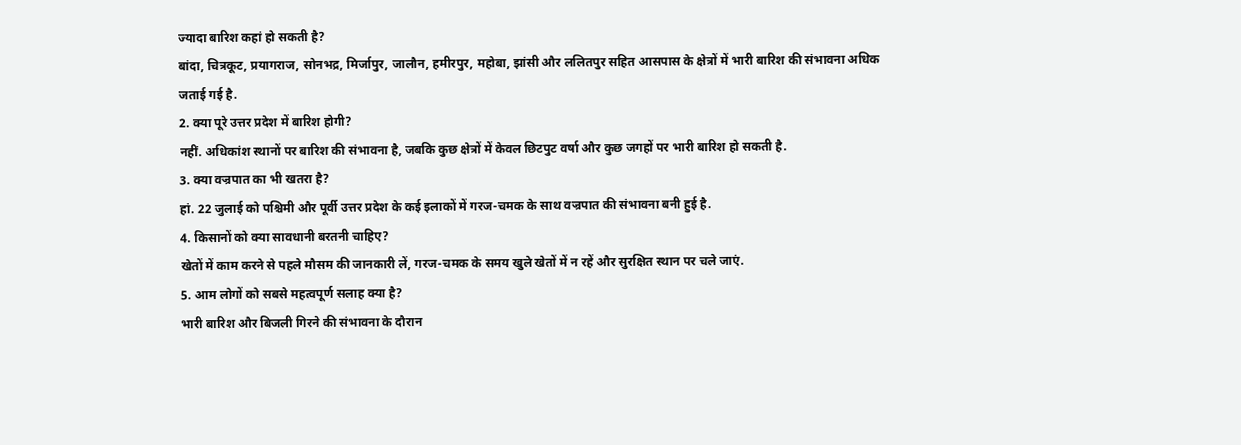ज्यादा बारिश कहां हो सकती है?
बांदा, चित्रकूट, प्रयागराज, सोनभद्र, मिर्जापुर, जालौन, हमीरपुर, महोबा, झांसी और ललितपुर सहित आसपास के क्षेत्रों में भारी बारिश की संभावना अधिक जताई गई है.
2. क्या पूरे उत्तर प्रदेश में बारिश होगी?
नहीं. अधिकांश स्थानों पर बारिश की संभावना है, जबकि कुछ क्षेत्रों में केवल छिटपुट वर्षा और कुछ जगहों पर भारी बारिश हो सकती है.
3. क्या वज्रपात का भी खतरा है?
हां. 22 जुलाई को पश्चिमी और पूर्वी उत्तर प्रदेश के कई इलाकों में गरज-चमक के साथ वज्रपात की संभावना बनी हुई है.
4. किसानों को क्या सावधानी बरतनी चाहिए?
खेतों में काम करने से पहले मौसम की जानकारी लें, गरज-चमक के समय खुले खेतों में न रहें और सुरक्षित स्थान पर चले जाएं.
5. आम लोगों को सबसे महत्वपूर्ण सलाह क्या है?
भारी बारिश और बिजली गिरने की संभावना के दौरान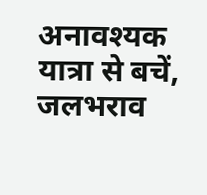अनावश्यक यात्रा से बचें, जलभराव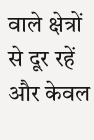वाले क्षेत्रों से दूर रहें और केवल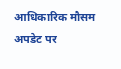आधिकारिक मौसम अपडेट पर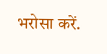भरोसा करें.